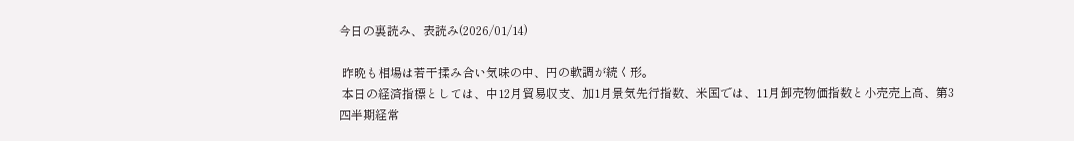今日の裏読み、表読み(2026/01/14)

 昨晩も相場は若干揉み合い気味の中、円の軟調が続く形。
 本日の経済指標としては、中12月貿易収支、加1月景気先行指数、米国では、11月卸売物価指数と小売売上高、第3四半期経常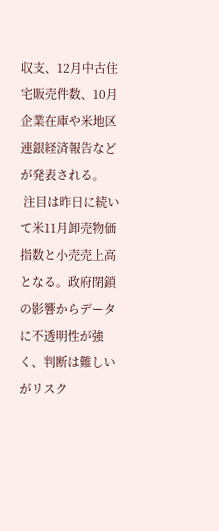収支、12月中古住宅販売件数、10月企業在庫や米地区連銀経済報告などが発表される。
 注目は昨日に続いて米11月卸売物価指数と小売売上高となる。政府閉鎖の影響からデータに不透明性が強く、判断は難しいがリスク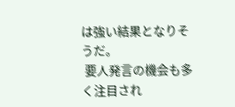は強い結果となりそうだ。
 要人発言の機会も多く注目され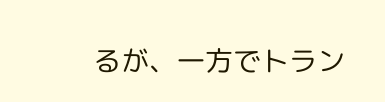るが、一方でトラン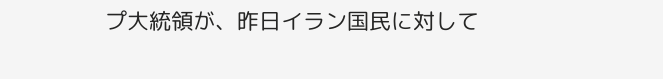プ大統領が、昨日イラン国民に対して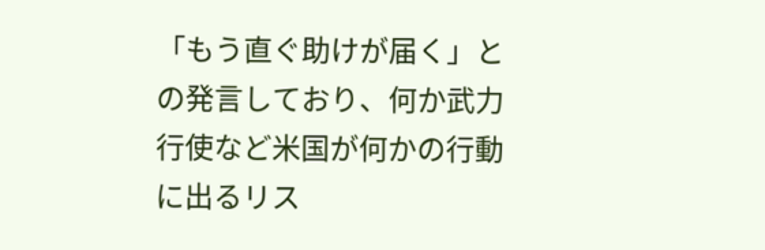「もう直ぐ助けが届く」との発言しており、何か武力行使など米国が何かの行動に出るリス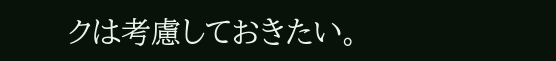クは考慮しておきたい。